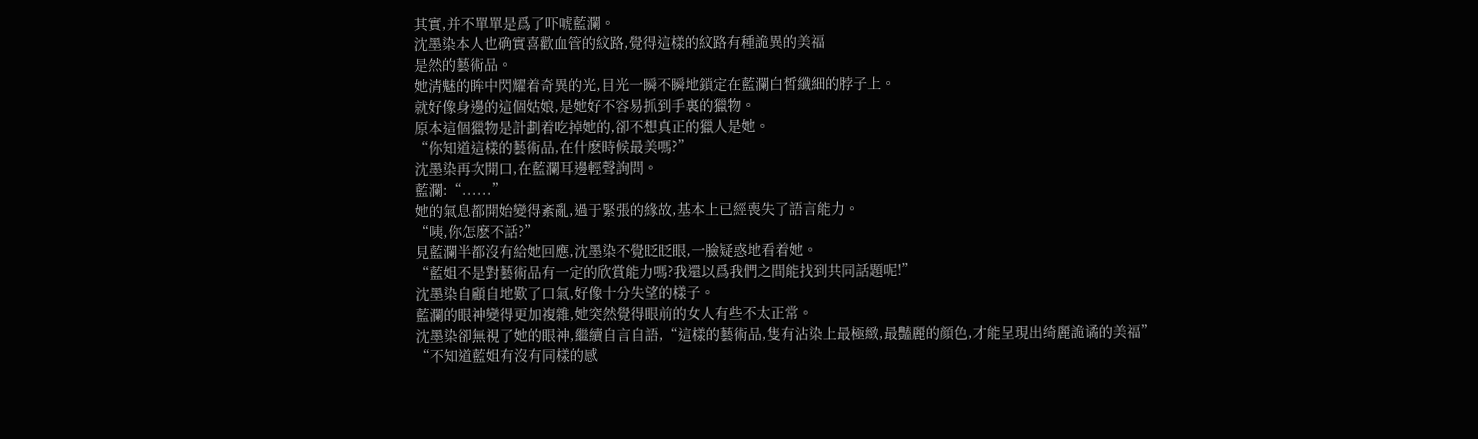其實,并不單單是爲了吓唬藍瀾。
沈墨染本人也确實喜歡血管的紋路,覺得這樣的紋路有種詭異的美福
是然的藝術品。
她清魅的眸中閃耀着奇異的光,目光一瞬不瞬地鎖定在藍瀾白皙纖細的脖子上。
就好像身邊的這個姑娘,是她好不容易抓到手裏的獵物。
原本這個獵物是計劃着吃掉她的,卻不想真正的獵人是她。
“你知道這樣的藝術品,在什麽時候最美嗎?”
沈墨染再次開口,在藍瀾耳邊輕聲詢問。
藍瀾:“......”
她的氣息都開始變得紊亂,過于緊張的緣故,基本上已經喪失了語言能力。
“咦,你怎麽不話?”
見藍瀾半都沒有給她回應,沈墨染不覺眨眨眼,一臉疑惑地看着她。
“藍姐不是對藝術品有一定的欣賞能力嗎?我還以爲我們之間能找到共同話題呢!”
沈墨染自顧自地歎了口氣,好像十分失望的樣子。
藍瀾的眼神變得更加複雜,她突然覺得眼前的女人有些不太正常。
沈墨染卻無視了她的眼神,繼續自言自語,“這樣的藝術品,隻有沾染上最極緻,最豔麗的顔色,才能呈現出绮麗詭谲的美福”
“不知道藍姐有沒有同樣的感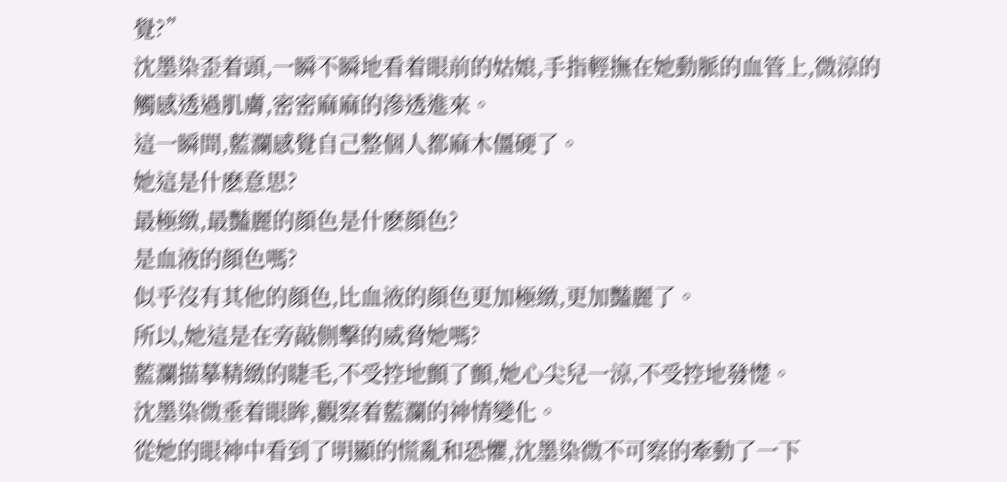覺?”
沈墨染歪着頭,一瞬不瞬地看着眼前的姑娘,手指輕撫在她動脈的血管上,微涼的觸感透過肌膚,密密麻麻的滲透進來。
這一瞬間,藍瀾感覺自己整個人都麻木僵硬了。
她這是什麽意思?
最極緻,最豔麗的顔色是什麽顔色?
是血液的顔色嗎?
似乎沒有其他的顔色,比血液的顔色更加極緻,更加豔麗了。
所以,她這是在旁敲側擊的威脅她嗎?
藍瀾描摹精緻的睫毛,不受控地顫了顫,她心尖兒一涼,不受控地發憷。
沈墨染微垂着眼眸,觀察着藍瀾的神情變化。
從她的眼神中看到了明顯的慌亂和恐懼,沈墨染微不可察的牽動了一下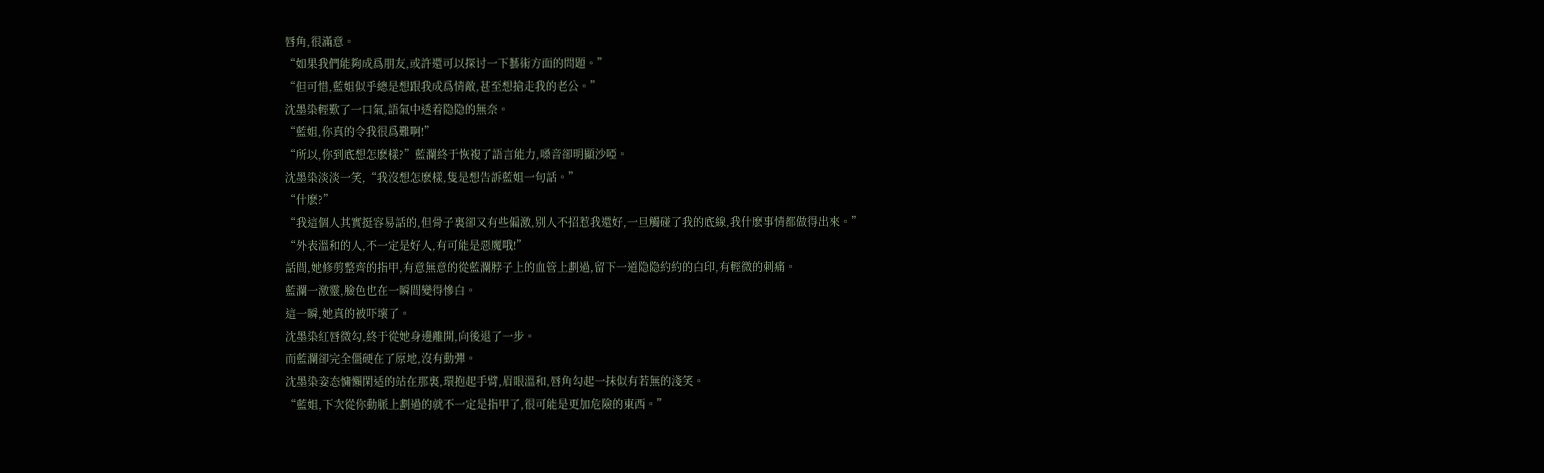唇角,很滿意。
“如果我們能夠成爲朋友,或許還可以探讨一下藝術方面的問題。”
“但可惜,藍姐似乎總是想跟我成爲情敵,甚至想搶走我的老公。”
沈墨染輕歎了一口氣,語氣中透着隐隐的無奈。
“藍姐,你真的令我很爲難啊!”
“所以,你到底想怎麽樣?”藍瀾終于恢複了語言能力,嗓音卻明顯沙啞。
沈墨染淡淡一笑,“我沒想怎麽樣,隻是想告訴藍姐一句話。”
“什麽?”
“我這個人其實挺容易話的,但骨子裏卻又有些偏激,别人不招惹我還好,一旦觸碰了我的底線,我什麽事情都做得出來。”
“外表溫和的人,不一定是好人,有可能是惡魔哦!”
話間,她修剪整齊的指甲,有意無意的從藍瀾脖子上的血管上劃過,留下一道隐隐約約的白印,有輕微的刺痛。
藍瀾一激靈,臉色也在一瞬間變得慘白。
這一瞬,她真的被吓壞了。
沈墨染紅唇微勾,終于從她身邊離開,向後退了一步。
而藍瀾卻完全僵硬在了原地,沒有動彈。
沈墨染姿态慵懶閑适的站在那裏,環抱起手臂,眉眼溫和,唇角勾起一抹似有若無的淺笑。
“藍姐,下次從你動脈上劃過的就不一定是指甲了,很可能是更加危險的東西。”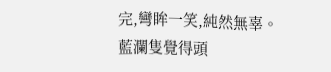完,彎眸一笑,純然無辜。
藍瀾隻覺得頭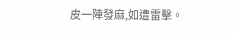皮一陣發麻,如遭雷擊。